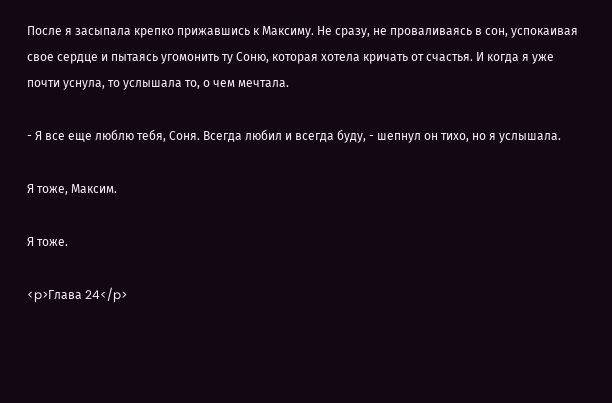После я засыпала крепко прижавшись к Максиму. Не сразу, не проваливаясь в сон, успокаивая свое сердце и пытаясь угомонить ту Соню, которая хотела кричать от счастья. И когда я уже почти уснула, то услышала то, о чем мечтала.

- Я все еще люблю тебя, Соня. Всегда любил и всегда буду, - шепнул он тихо, но я услышала.

Я тоже, Максим.

Я тоже.

<p>Глава 24</p>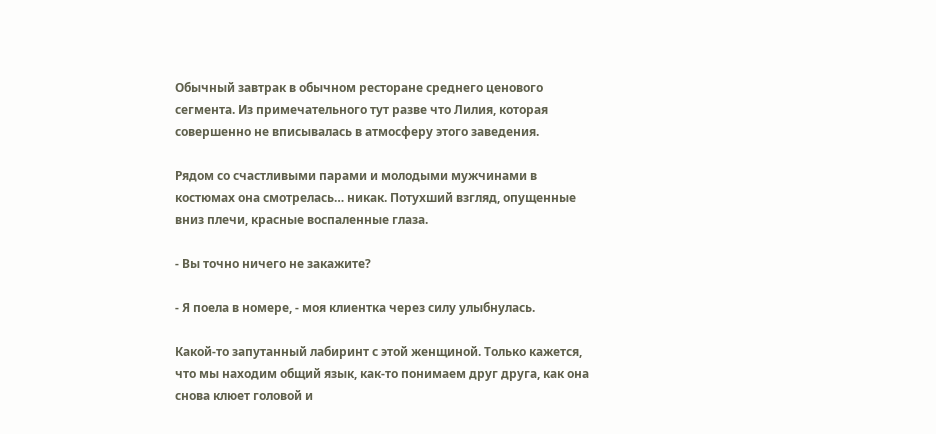Обычный завтрак в обычном ресторане среднего ценового сегмента. Из примечательного тут разве что Лилия, которая совершенно не вписывалась в атмосферу этого заведения.

Рядом со счастливыми парами и молодыми мужчинами в костюмах она смотрелась… никак. Потухший взгляд, опущенные вниз плечи, красные воспаленные глаза.

- Вы точно ничего не закажите?

- Я поела в номере, - моя клиентка через силу улыбнулась.

Какой-то запутанный лабиринт с этой женщиной. Только кажется, что мы находим общий язык, как-то понимаем друг друга, как она снова клюет головой и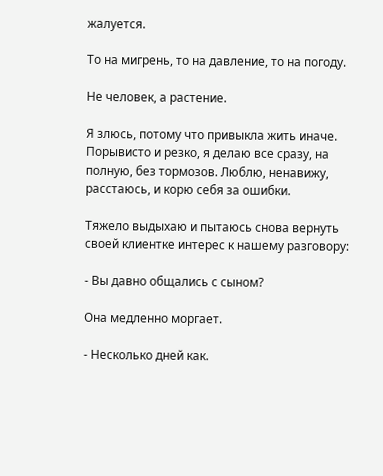жалуется.

То на мигрень, то на давление, то на погоду.

Не человек, а растение.

Я злюсь, потому что привыкла жить иначе. Порывисто и резко, я делаю все сразу, на полную, без тормозов. Люблю, ненавижу, расстаюсь, и корю себя за ошибки.

Тяжело выдыхаю и пытаюсь снова вернуть своей клиентке интерес к нашему разговору:

- Вы давно общались с сыном?

Она медленно моргает.

- Несколько дней как.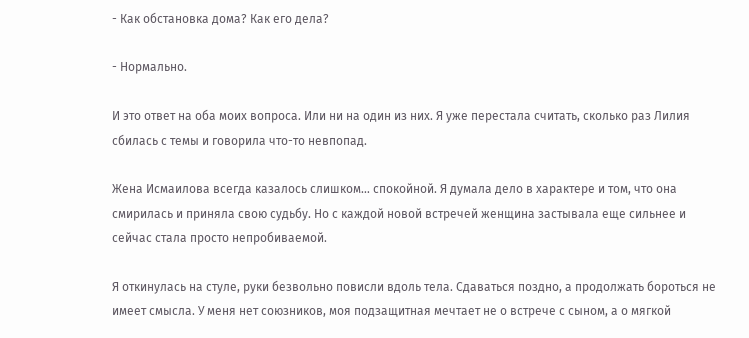- Как обстановка дома? Как его дела?

- Нормально.

И это ответ на оба моих вопроса. Или ни на один из них. Я уже перестала считать, сколько раз Лилия сбилась с темы и говорила что-то невпопад.

Жена Исмаилова всегда казалось слишком… спокойной. Я думала дело в характере и том, что она смирилась и приняла свою судьбу. Но с каждой новой встречей женщина застывала еще сильнее и сейчас стала просто непробиваемой.

Я откинулась на стуле, руки безвольно повисли вдоль тела. Сдаваться поздно, а продолжать бороться не имеет смысла. У меня нет союзников, моя подзащитная мечтает не о встрече с сыном, а о мягкой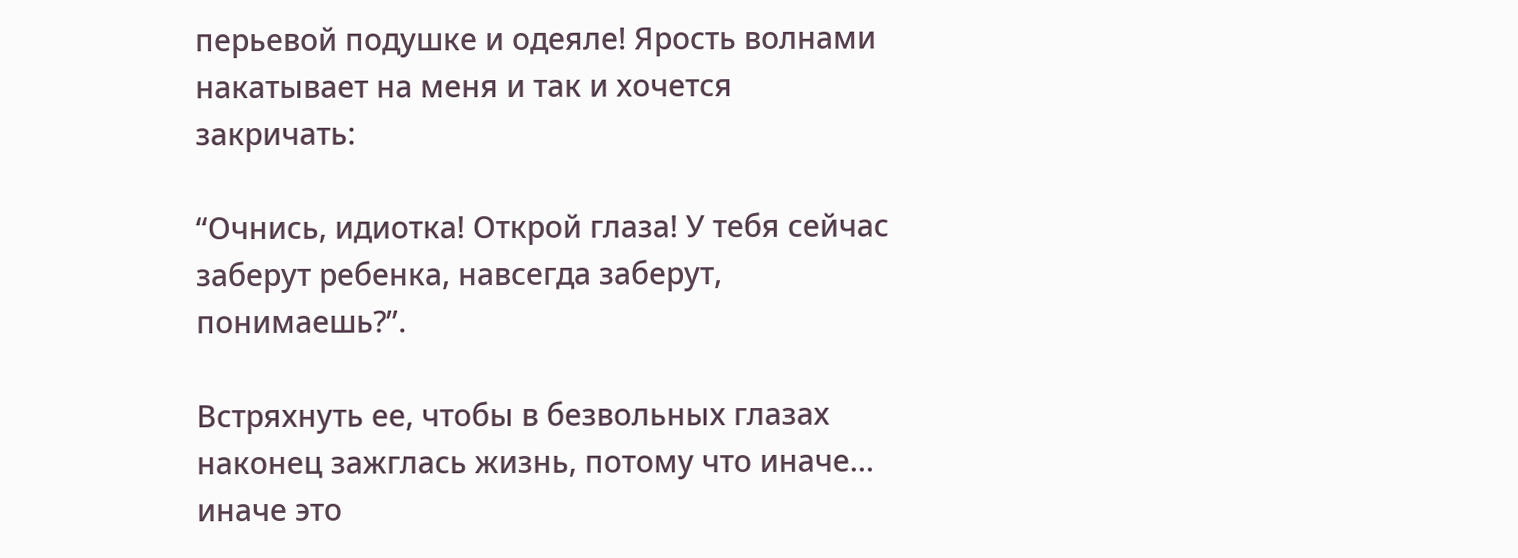перьевой подушке и одеяле! Ярость волнами накатывает на меня и так и хочется закричать:

“Очнись, идиотка! Открой глаза! У тебя сейчас заберут ребенка, навсегда заберут, понимаешь?”.

Встряхнуть ее, чтобы в безвольных глазах наконец зажглась жизнь, потому что иначе… иначе это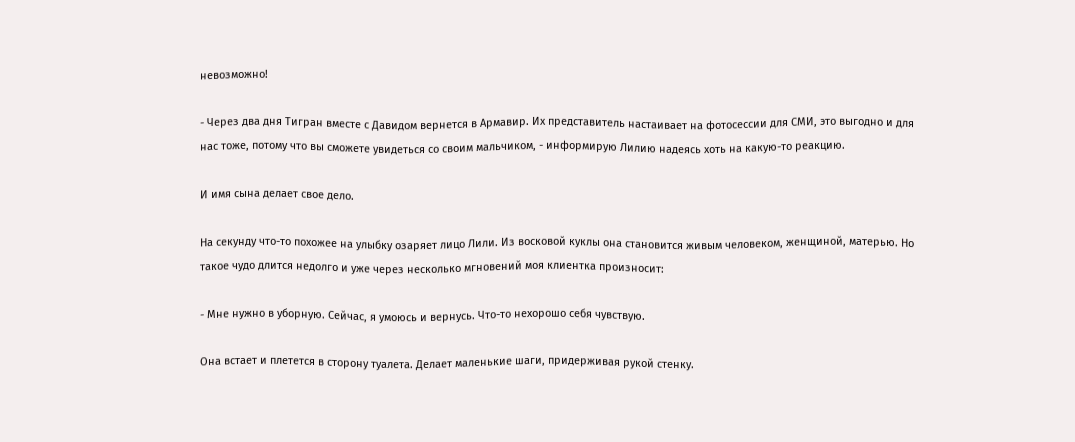невозможно!

- Через два дня Тигран вместе с Давидом вернется в Армавир. Их представитель настаивает на фотосессии для СМИ, это выгодно и для нас тоже, потому что вы сможете увидеться со своим мальчиком, - информирую Лилию надеясь хоть на какую-то реакцию.

И имя сына делает свое дело.

На секунду что-то похожее на улыбку озаряет лицо Лили. Из восковой куклы она становится живым человеком, женщиной, матерью. Но такое чудо длится недолго и уже через несколько мгновений моя клиентка произносит:

- Мне нужно в уборную. Сейчас, я умоюсь и вернусь. Что-то нехорошо себя чувствую.

Она встает и плетется в сторону туалета. Делает маленькие шаги, придерживая рукой стенку.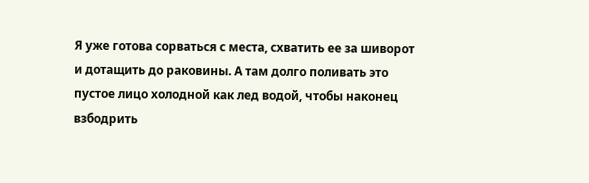Я уже готова сорваться с места, схватить ее за шиворот и дотащить до раковины. А там долго поливать это пустое лицо холодной как лед водой, чтобы наконец взбодрить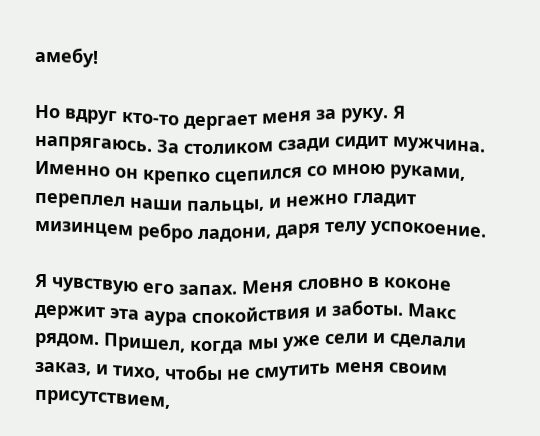амебу!

Но вдруг кто-то дергает меня за руку. Я напрягаюсь. За столиком сзади сидит мужчина. Именно он крепко сцепился со мною руками, переплел наши пальцы, и нежно гладит мизинцем ребро ладони, даря телу успокоение.

Я чувствую его запах. Меня словно в коконе держит эта аура спокойствия и заботы. Макс рядом. Пришел, когда мы уже сели и сделали заказ, и тихо, чтобы не смутить меня своим присутствием,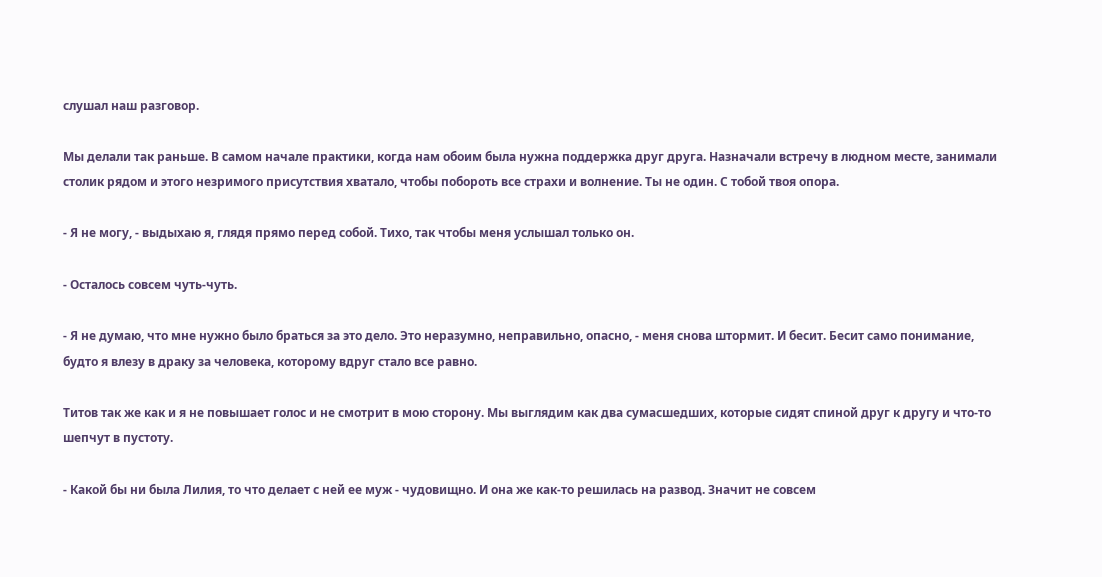слушал наш разговор.

Мы делали так раньше. В самом начале практики, когда нам обоим была нужна поддержка друг друга. Назначали встречу в людном месте, занимали столик рядом и этого незримого присутствия хватало, чтобы побороть все страхи и волнение. Ты не один. С тобой твоя опора.

- Я не могу, - выдыхаю я, глядя прямо перед собой. Тихо, так чтобы меня услышал только он.

- Осталось совсем чуть-чуть.

- Я не думаю, что мне нужно было браться за это дело. Это неразумно, неправильно, опасно, - меня снова штормит. И бесит. Бесит само понимание, будто я влезу в драку за человека, которому вдруг стало все равно.

Титов так же как и я не повышает голос и не смотрит в мою сторону. Мы выглядим как два сумасшедших, которые сидят спиной друг к другу и что-то шепчут в пустоту.

- Какой бы ни была Лилия, то что делает с ней ее муж - чудовищно. И она же как-то решилась на развод. Значит не совсем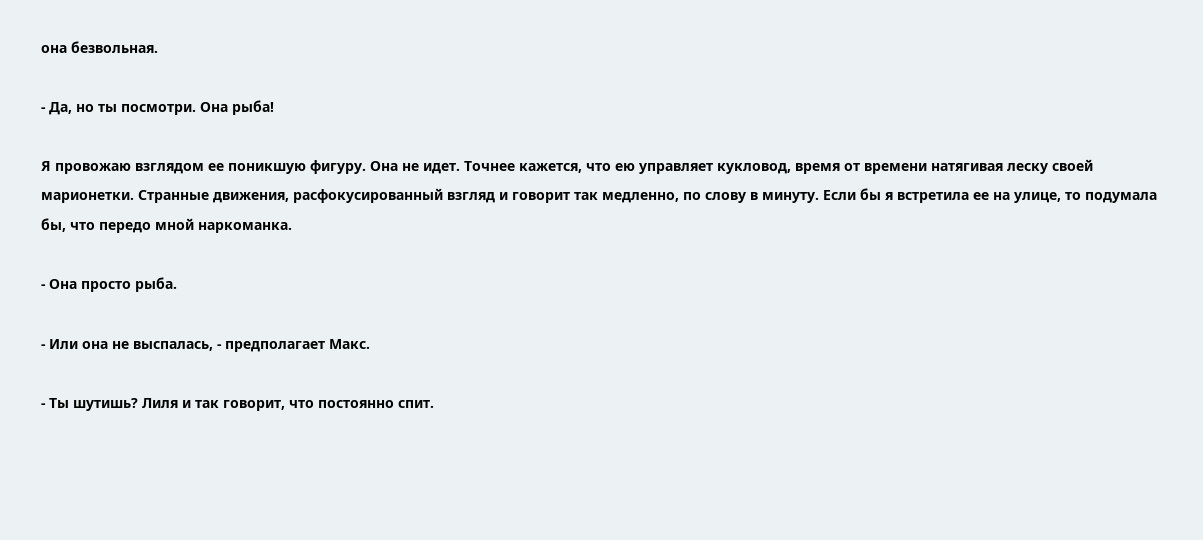она безвольная.

- Да, но ты посмотри. Она рыба!

Я провожаю взглядом ее поникшую фигуру. Она не идет. Точнее кажется, что ею управляет кукловод, время от времени натягивая леску своей марионетки. Странные движения, расфокусированный взгляд и говорит так медленно, по слову в минуту. Если бы я встретила ее на улице, то подумала бы, что передо мной наркоманка.

- Она просто рыба.

- Или она не выспалась, - предполагает Макс.

- Ты шутишь? Лиля и так говорит, что постоянно спит.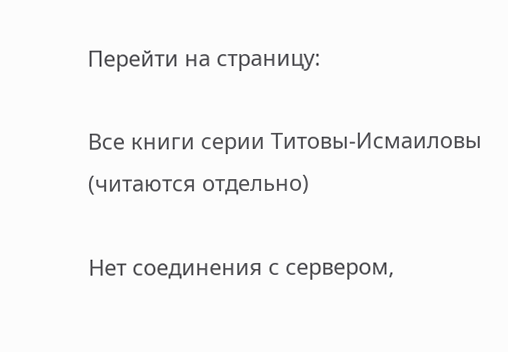Перейти на страницу:

Все книги серии Титовы-Исмаиловы (читаются отдельно)

Нет соединения с сервером,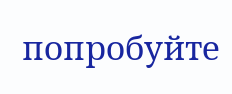попробуйте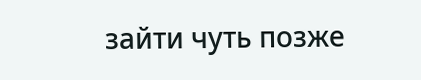зайти чуть позже